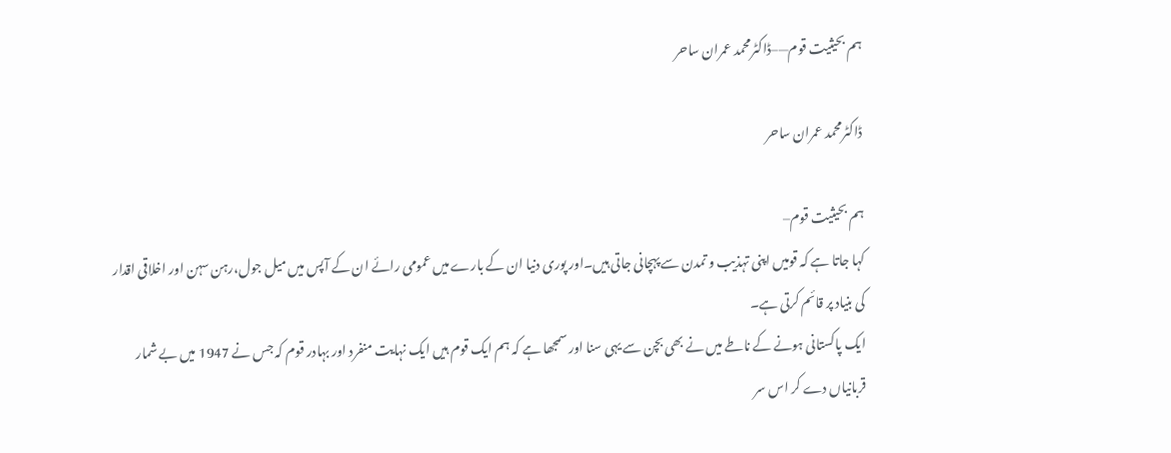ہم بحیثیت قوم—–ڈاکٹرمحمد عمران ساحر

ڈاکٹرمحمد عمران ساحر

ہم بحیثیت قوم–
کہا جاتا ہے کہ قومیں اپنی تہذیب و تمدن سے پہچانی جاتی ہیں۔اور پوری دنیا ان کے بارے میں عمومی رائے ان کے آپس میں میل جول،رہن سہن اور اخلاقی اقدار کی بنیاد پر قائم کرتی ہے۔
ایک پاکستانی ہونے کے ناطے میں نے بھی بچن سے یہی سنا اور سمجھا ہے کہ ہم ایک قوم ہیں ایک نہایت منفرد اور بہادر قوم کہ جس نے 1947 میں بے شمار قربانیاں دے کر اس سر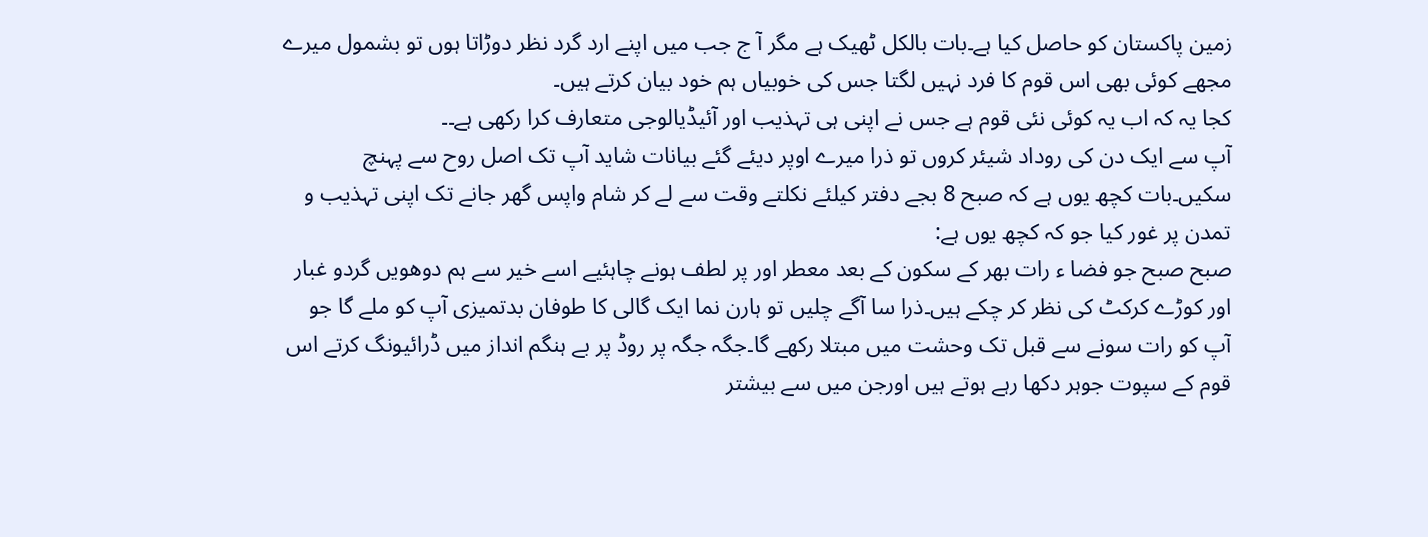زمین پاکستان کو حاصل کیا ہے۔بات بالکل ٹھیک ہے مگر آ ج جب میں اپنے ارد گرد نظر دوڑاتا ہوں تو بشمول میرے مجھے کوئی بھی اس قوم کا فرد نہیں لگتا جس کی خوبیاں ہم خود بیان کرتے ہیں۔
کجا یہ کہ اب یہ کوئی نئی قوم ہے جس نے اپنی ہی تہذیب اور آئیڈیالوجی متعارف کرا رکھی ہے۔۔
آپ سے ایک دن کی روداد شیئر کروں تو ذرا میرے اوپر دیئے گئے بیانات شاید آپ تک اصل روح سے پہنچ سکیں۔بات کچھ یوں ہے کہ صبح 8 بجے دفتر کیلئے نکلتے وقت سے لے کر شام واپس گھر جانے تک اپنی تہذیب و تمدن پر غور کیا جو کہ کچھ یوں ہے:
صبح صبح جو فضا ء رات بھر کے سکون کے بعد معطر اور پر لطف ہونے چاہئیے اسے خیر سے ہم دوھویں گردو غبار اور کوڑے کرکٹ کی نظر کر چکے ہیں۔ذرا سا آگے چلیں تو ہارن نما ایک گالی کا طوفان بدتمیزی آپ کو ملے گا جو آپ کو رات سونے سے قبل تک وحشت میں مبتلا رکھے گا۔جگہ جگہ پر روڈ پر بے ہنگم انداز میں ڈرائیونگ کرتے اس قوم کے سپوت جوہر دکھا رہے ہوتے ہیں اورجن میں سے بیشتر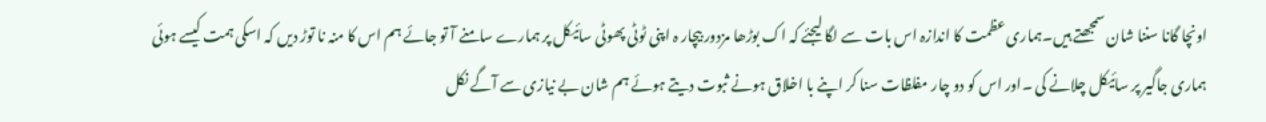اونچا گانا سننا شان سمجھتے ہیں۔ہماری عظمت کا اندازہ اس بات سے لگا لیجئے کہ اک بوڑھا مزدور بیچار ہ اپنی ٹوٹی پھوٹی سائیکل پر ہمارے سامنے آ تو جائے ہم اس کا منہ نا توڑ دیں کہ اسکی ہمت کیسے ہوئی ہماری جاگیر پر سائیکل چلانے کی ۔اور اس کو دو چار مفلظات سنا کر اپنے با اخلاق ہونے ثبوت دیتے ہوئے ہم شان بے نیازی سے آگے نکل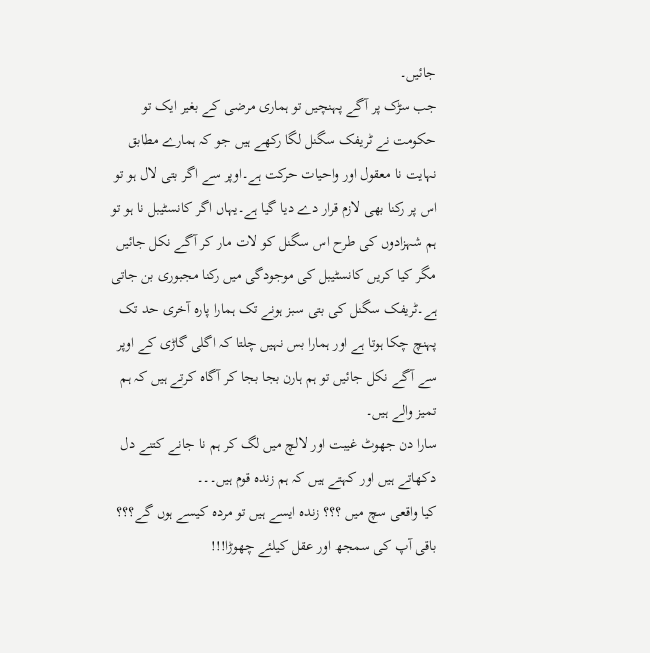جائیں۔
جب سڑک پر آگے پہنچیں تو ہماری مرضی کے بغیر ایک تو حکومت نے ٹریفک سگنل لگا رکھے ہیں جو کہ ہمارے مطابق نہایت نا معقول اور واحیات حرکت ہے۔اوپر سے اگر بتی لال ہو تو اس پر رکنا بھی لازم قرار دے دیا گیا ہے۔یہاں اگر کانسٹیبل نا ہو تو ہم شہزادوں کی طرح اس سگنل کو لات مار کر آگے نکل جائیں مگر کیا کریں کانسٹیبل کی موجودگی میں رکنا مجبوری بن جاتی ہے۔ٹریفک سگنل کی بتی سبز ہونے تک ہمارا پارہ آخری حد تک پہنچ چکا ہوتا ہے اور ہمارا بس نہیں چلتا کہ اگلی گاڑی کے اوپر سے آگے نکل جائیں تو ہم ہارن بجا بجا کر آگاہ کرتے ہیں کہ ہم تمیز والے ہیں۔
سارا دن جھوٹ غیبت اور لالچ میں لگ کر ہم نا جانے کتنے دل دکھاتے ہیں اور کہتے ہیں کہ ہم زندہ قوم ہیں۔۔۔
کیا واقعی سچ میں ؟؟؟ زندہ ایسے ہیں تو مردہ کیسے ہوں گے؟؟؟
باقی آپ کی سمجھ اور عقل کیلئے چھوڑا!!!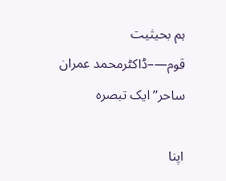ہم بحیثیت قوم—–ڈاکٹرمحمد عمران ساحر” ایک تبصرہ

اپنا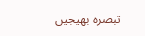تبصرہ بھیجیں